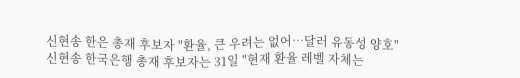신현송 한은 총재 후보자 "환율, 큰 우려는 없어…달러 유동성 양호"
신현송 한국은행 총재 후보자는 31일 "현재 환율 레벨 자체는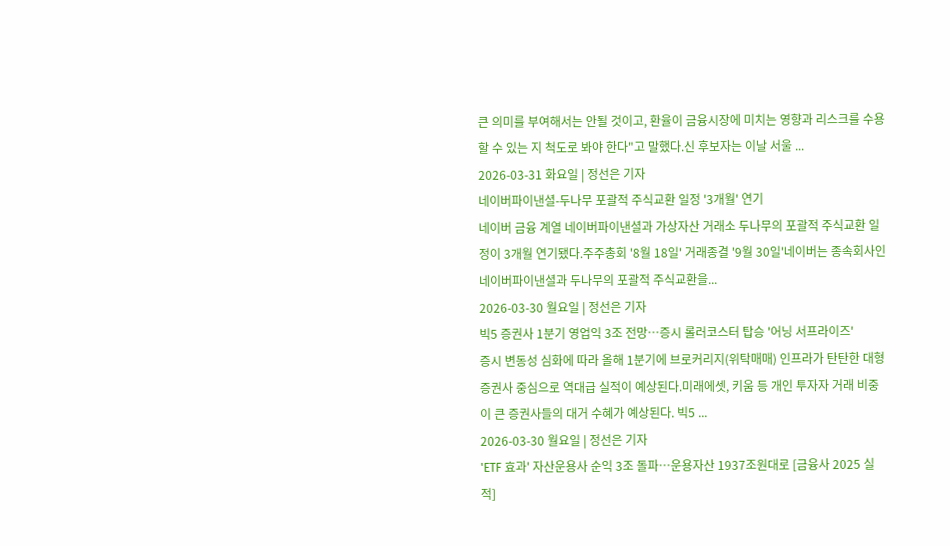큰 의미를 부여해서는 안될 것이고, 환율이 금융시장에 미치는 영향과 리스크를 수용할 수 있는 지 척도로 봐야 한다"고 말했다.신 후보자는 이날 서울 ...
2026-03-31 화요일 | 정선은 기자
네이버파이낸셜-두나무 포괄적 주식교환 일정 '3개월' 연기
네이버 금융 계열 네이버파이낸셜과 가상자산 거래소 두나무의 포괄적 주식교환 일정이 3개월 연기됐다.주주총회 '8월 18일' 거래종결 '9월 30일'네이버는 종속회사인 네이버파이낸셜과 두나무의 포괄적 주식교환을...
2026-03-30 월요일 | 정선은 기자
빅5 증권사 1분기 영업익 3조 전망…증시 롤러코스터 탑승 '어닝 서프라이즈'
증시 변동성 심화에 따라 올해 1분기에 브로커리지(위탁매매) 인프라가 탄탄한 대형 증권사 중심으로 역대급 실적이 예상된다.미래에셋, 키움 등 개인 투자자 거래 비중이 큰 증권사들의 대거 수혜가 예상된다. 빅5 ...
2026-03-30 월요일 | 정선은 기자
'ETF 효과' 자산운용사 순익 3조 돌파…운용자산 1937조원대로 [금융사 2025 실적]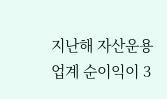지난해 자산운용업계 순이익이 3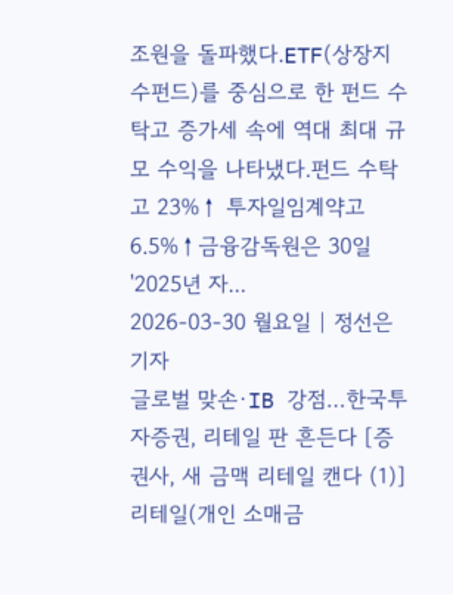조원을 돌파했다.ETF(상장지수펀드)를 중심으로 한 펀드 수탁고 증가세 속에 역대 최대 규모 수익을 나타냈다.펀드 수탁고 23%↑ 투자일임계약고 6.5%↑금융감독원은 30일 '2025년 자...
2026-03-30 월요일 | 정선은 기자
글로벌 맞손·IB 강점…한국투자증권, 리테일 판 흔든다 [증권사, 새 금맥 리테일 캔다 (1)]
리테일(개인 소매금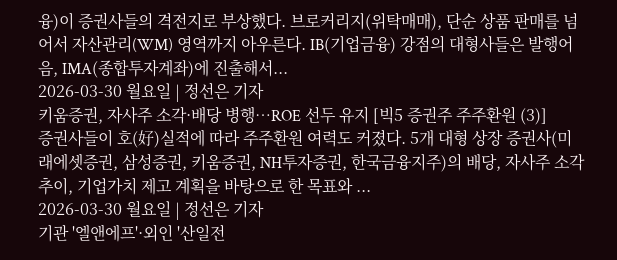융)이 증권사들의 격전지로 부상했다. 브로커리지(위탁매매), 단순 상품 판매를 넘어서 자산관리(WM) 영역까지 아우른다. IB(기업금융) 강점의 대형사들은 발행어음, IMA(종합투자계좌)에 진출해서...
2026-03-30 월요일 | 정선은 기자
키움증권, 자사주 소각·배당 병행…ROE 선두 유지 [빅5 증권주 주주환원 (3)]
증권사들이 호(好)실적에 따라 주주환원 여력도 커졌다. 5개 대형 상장 증권사(미래에셋증권, 삼성증권, 키움증권, NH투자증권, 한국금융지주)의 배당, 자사주 소각 추이, 기업가치 제고 계획을 바탕으로 한 목표와 ...
2026-03-30 월요일 | 정선은 기자
기관 '엘앤에프'·외인 '산일전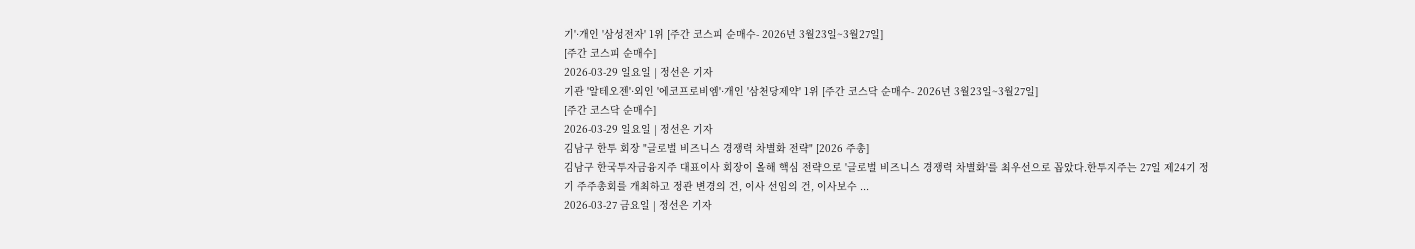기'·개인 '삼성전자' 1위 [주간 코스피 순매수- 2026년 3월23일~3월27일]
[주간 코스피 순매수]
2026-03-29 일요일 | 정선은 기자
기관 '알테오젠'·외인 '에코프로비엠'·개인 '삼천당제약' 1위 [주간 코스닥 순매수- 2026년 3월23일~3월27일]
[주간 코스닥 순매수]
2026-03-29 일요일 | 정선은 기자
김남구 한투 회장 "글로벌 비즈니스 경쟁력 차별화 전략" [2026 주총]
김남구 한국투자금융지주 대표이사 회장이 올해 핵심 전략으로 '글로벌 비즈니스 경쟁력 차별화'를 최우선으로 꼽았다.한투지주는 27일 제24기 정기 주주총회를 개최하고 정관 변경의 건, 이사 선임의 건, 이사보수 ...
2026-03-27 금요일 | 정선은 기자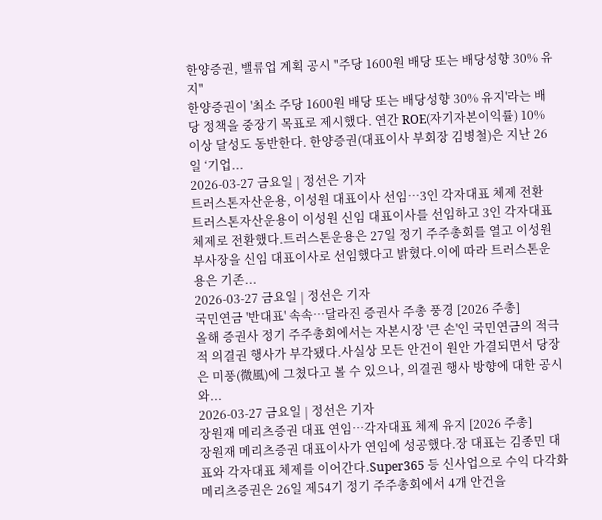한양증권, 밸류업 계획 공시 "주당 1600원 배당 또는 배당성향 30% 유지"
한양증권이 '최소 주당 1600원 배당 또는 배당성향 30% 유지'라는 배당 정책을 중장기 목표로 제시했다. 연간 ROE(자기자본이익률) 10% 이상 달성도 동반한다. 한양증권(대표이사 부회장 김병철)은 지난 26일 ‘기업...
2026-03-27 금요일 | 정선은 기자
트러스톤자산운용, 이성원 대표이사 선임…3인 각자대표 체제 전환
트러스톤자산운용이 이성원 신임 대표이사를 선임하고 3인 각자대표 체제로 전환했다.트러스톤운용은 27일 정기 주주총회를 열고 이성원 부사장을 신임 대표이사로 선임했다고 밝혔다.이에 따라 트러스톤운용은 기존...
2026-03-27 금요일 | 정선은 기자
국민연금 '반대표' 속속…달라진 증권사 주총 풍경 [2026 주총]
올해 증권사 정기 주주총회에서는 자본시장 '큰 손'인 국민연금의 적극적 의결권 행사가 부각됐다.사실상 모든 안건이 원안 가결되면서 당장은 미풍(微風)에 그쳤다고 볼 수 있으나, 의결권 행사 방향에 대한 공시와...
2026-03-27 금요일 | 정선은 기자
장원재 메리츠증권 대표 연임…각자대표 체제 유지 [2026 주총]
장원재 메리츠증권 대표이사가 연임에 성공했다.장 대표는 김종민 대표와 각자대표 체제를 이어간다.Super365 등 신사업으로 수익 다각화 메리츠증권은 26일 제54기 정기 주주총회에서 4개 안건을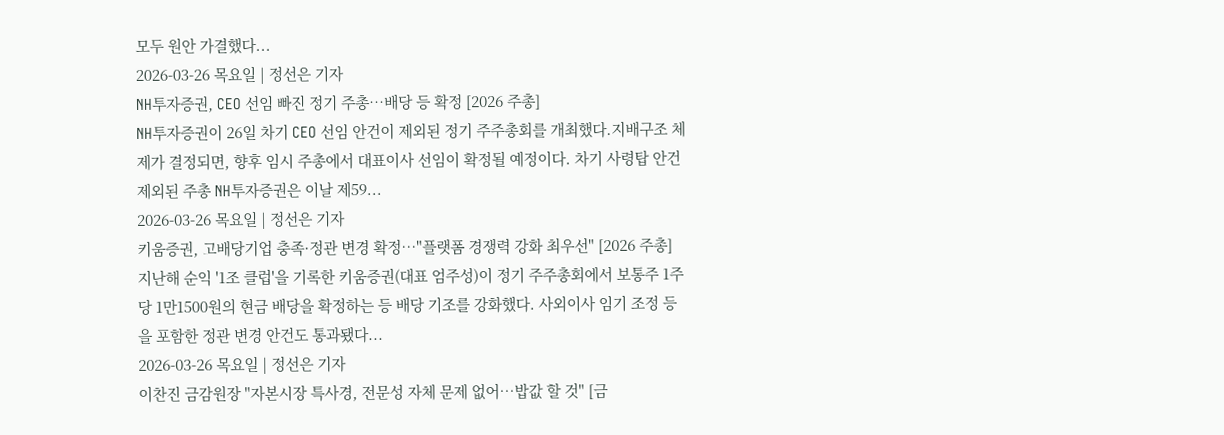모두 원안 가결했다...
2026-03-26 목요일 | 정선은 기자
NH투자증권, CEO 선임 빠진 정기 주총…배당 등 확정 [2026 주총]
NH투자증권이 26일 차기 CEO 선임 안건이 제외된 정기 주주총회를 개최했다.지배구조 체제가 결정되면, 향후 임시 주총에서 대표이사 선임이 확정될 예정이다. 차기 사령탑 안건 제외된 주총 NH투자증권은 이날 제59...
2026-03-26 목요일 | 정선은 기자
키움증권, 고배당기업 충족·정관 변경 확정…"플랫폼 경쟁력 강화 최우선" [2026 주총]
지난해 순익 '1조 클럽'을 기록한 키움증권(대표 엄주성)이 정기 주주총회에서 보통주 1주당 1만1500원의 현금 배당을 확정하는 등 배당 기조를 강화했다. 사외이사 임기 조정 등을 포함한 정관 변경 안건도 통과됐다...
2026-03-26 목요일 | 정선은 기자
이찬진 금감원장 "자본시장 특사경, 전문성 자체 문제 없어…밥값 할 것" [금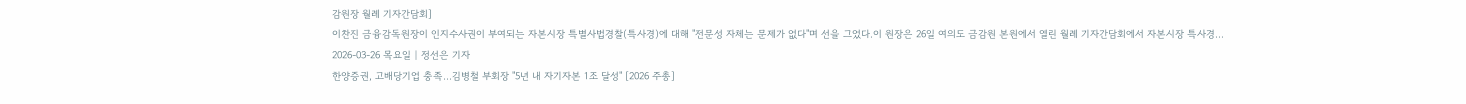감원장 월례 기자간담회]
이찬진 금융감독원장이 인지수사권이 부여되는 자본시장 특별사법경찰(특사경)에 대해 "전문성 자체는 문제가 없다"며 선을 그었다.이 원장은 26일 여의도 금감원 본원에서 열린 월례 기자간담회에서 자본시장 특사경...
2026-03-26 목요일 | 정선은 기자
한양증권, 고배당기업 충족…김병철 부회장 "5년 내 자기자본 1조 달성" [2026 주총]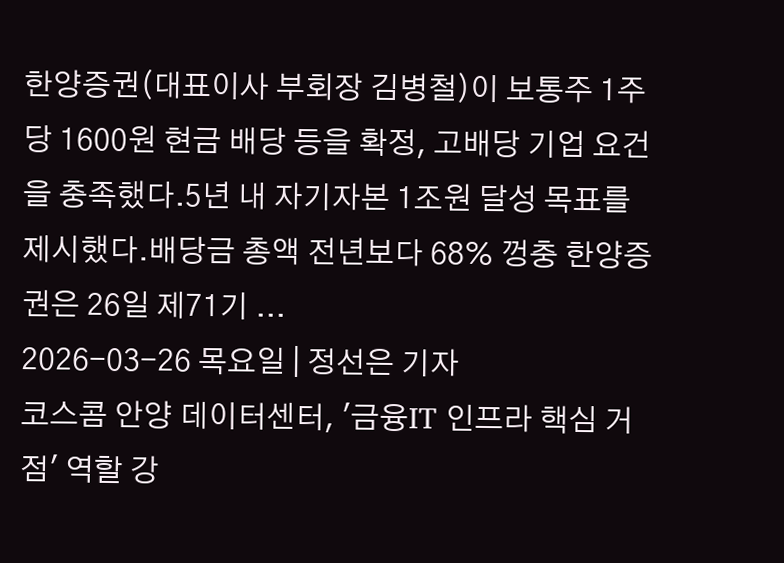한양증권(대표이사 부회장 김병철)이 보통주 1주당 1600원 현금 배당 등을 확정, 고배당 기업 요건을 충족했다.5년 내 자기자본 1조원 달성 목표를 제시했다.배당금 총액 전년보다 68% 껑충 한양증권은 26일 제71기 ...
2026-03-26 목요일 | 정선은 기자
코스콤 안양 데이터센터, '금융IT 인프라 핵심 거점' 역할 강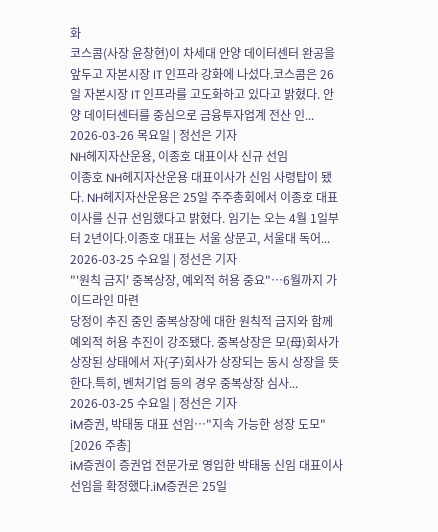화
코스콤(사장 윤창현)이 차세대 안양 데이터센터 완공을 앞두고 자본시장 IT 인프라 강화에 나섰다.코스콤은 26일 자본시장 IT 인프라를 고도화하고 있다고 밝혔다. 안양 데이터센터를 중심으로 금융투자업계 전산 인...
2026-03-26 목요일 | 정선은 기자
NH헤지자산운용, 이종호 대표이사 신규 선임
이종호 NH헤지자산운용 대표이사가 신임 사령탑이 됐다. NH헤지자산운용은 25일 주주총회에서 이종호 대표이사를 신규 선임했다고 밝혔다. 임기는 오는 4월 1일부터 2년이다.이종호 대표는 서울 상문고, 서울대 독어...
2026-03-25 수요일 | 정선은 기자
"'원칙 금지' 중복상장, 예외적 허용 중요"…6월까지 가이드라인 마련
당정이 추진 중인 중복상장에 대한 원칙적 금지와 함께 예외적 허용 추진이 강조됐다. 중복상장은 모(母)회사가 상장된 상태에서 자(子)회사가 상장되는 동시 상장을 뜻한다.특히, 벤처기업 등의 경우 중복상장 심사...
2026-03-25 수요일 | 정선은 기자
iM증권, 박태동 대표 선임…"지속 가능한 성장 도모" [2026 주총]
iM증권이 증권업 전문가로 영입한 박태동 신임 대표이사 선임을 확정했다.iM증권은 25일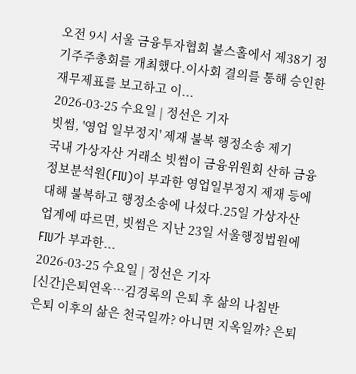오전 9시 서울 금융투자협회 불스홀에서 제38기 정기주주총회를 개최했다.이사회 결의를 통해 승인한 재무제표를 보고하고 이...
2026-03-25 수요일 | 정선은 기자
빗썸, '영업 일부정지' 제재 불복 행정소송 제기
국내 가상자산 거래소 빗썸이 금융위원회 산하 금융정보분석원(FIU)이 부과한 영업일부정지 제재 등에 대해 불복하고 행정소송에 나섰다.25일 가상자산 업계에 따르면, 빗썸은 지난 23일 서울행정법원에 FIU가 부과한...
2026-03-25 수요일 | 정선은 기자
[신간]은퇴연옥…김경록의 은퇴 후 삶의 나침반
은퇴 이후의 삶은 천국일까? 아니면 지옥일까? 은퇴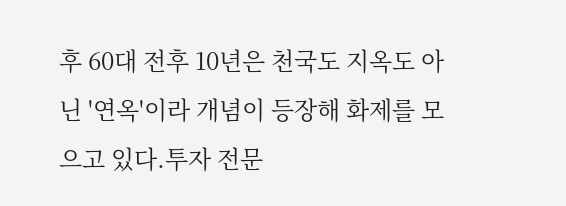후 60대 전후 10년은 천국도 지옥도 아닌 '연옥'이라 개념이 등장해 화제를 모으고 있다.투자 전문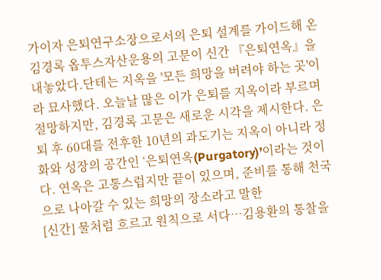가이자 은퇴연구소장으로서의 은퇴 설계를 가이드해 온 김경록 옵투스자산운용의 고문이 신간 『은퇴연옥』을 내놓았다.단테는 지옥을 '모든 희망을 버려야 하는 곳'이라 묘사했다. 오늘날 많은 이가 은퇴를 지옥이라 부르며 절망하지만, 김경록 고문은 새로운 시각을 제시한다. 은퇴 후 60대를 전후한 10년의 과도기는 지옥이 아니라 정화와 성장의 공간인 ‘은퇴연옥(Purgatory)’이라는 것이다. 연옥은 고통스럽지만 끝이 있으며, 준비를 통해 천국으로 나아갈 수 있는 희망의 장소라고 말한
[신간] 물처럼 흐르고 원칙으로 서다…김용환의 통찰을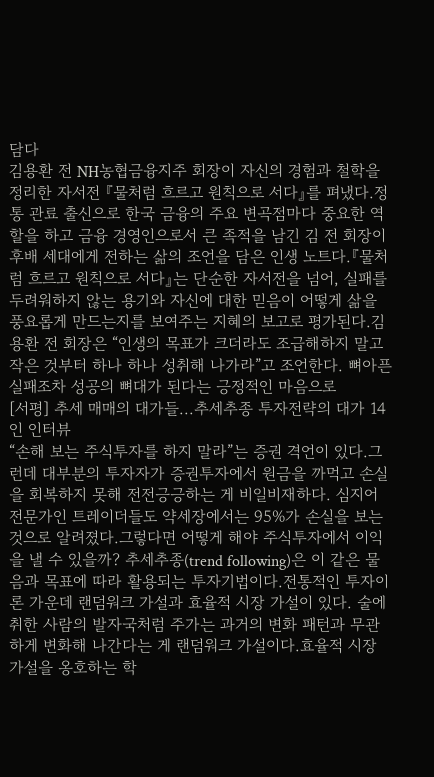담다
김용환 전 NH농협금융지주 회장이 자신의 경험과 철학을 정리한 자서전 『물처럼 흐르고 원칙으로 서다』를 펴냈다.정통 관료 출신으로 한국 금융의 주요 변곡점마다 중요한 역할을 하고 금융 경영인으로서 큰 족적을 남긴 김 전 회장이 후배 세대에게 전하는 삶의 조언을 담은 인생 노트다.『물처럼 흐르고 원칙으로 서다』는 단순한 자서전을 넘어, 실패를 두려워하지 않는 용기와 자신에 대한 믿음이 어떻게 삶을 풍요롭게 만드는지를 보여주는 지혜의 보고로 평가된다.김용환 전 회장은 “인생의 목표가 크더라도 조급해하지 말고 작은 것부터 하나 하나 성취해 나가라”고 조언한다. 뼈아픈 실패조차 성공의 뼈대가 된다는 긍정적인 마음으로
[서평] 추세 매매의 대가들...추세추종 투자전략의 대가 14인 인터뷰
“손해 보는 주식투자를 하지 말라”는 증권 격언이 있다.그런데 대부분의 투자자가 증권투자에서 원금을 까먹고 손실을 회복하지 못해 전전긍긍하는 게 비일비재하다. 심지어 전문가인 트레이더들도 약세장에서는 95%가 손실을 보는 것으로 알려졌다.그렇다면 어떻게 해야 주식투자에서 이익을 낼 수 있을까? 추세추종(trend following)은 이 같은 물음과 목표에 따라 활용되는 투자기법이다.전통적인 투자이론 가운데 랜덤워크 가설과 효율적 시장 가설이 있다. 술에 취한 사람의 발자국처럼 주가는 과거의 변화 패턴과 무관하게 변화해 나간다는 게 랜덤워크 가설이다.효율적 시장 가설을 옹호하는 학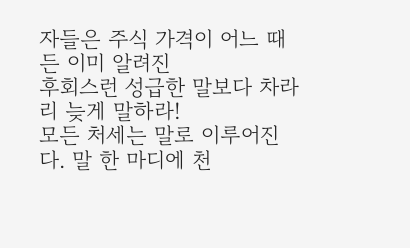자들은 주식 가격이 어느 때든 이미 알려진
후회스런 성급한 말보다 차라리 늦게 말하라!
모든 처세는 말로 이루어진다. 말 한 마디에 천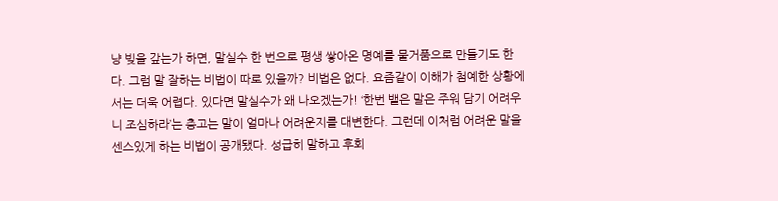냥 빚을 갚는가 하면, 말실수 한 번으로 평생 쌓아온 명예를 물거품으로 만들기도 한다. 그럼 말 잘하는 비법이 따로 있을까? 비법은 없다. 요즘같이 이해가 첨예한 상황에서는 더욱 어렵다. 있다면 말실수가 왜 나오겠는가! ‘한번 뱉은 말은 주워 담기 어려우니 조심하라’는 충고는 말이 얼마나 어려운지를 대변한다. 그런데 이처럼 어려운 말을 센스있게 하는 비법이 공개됐다. 성급히 말하고 후회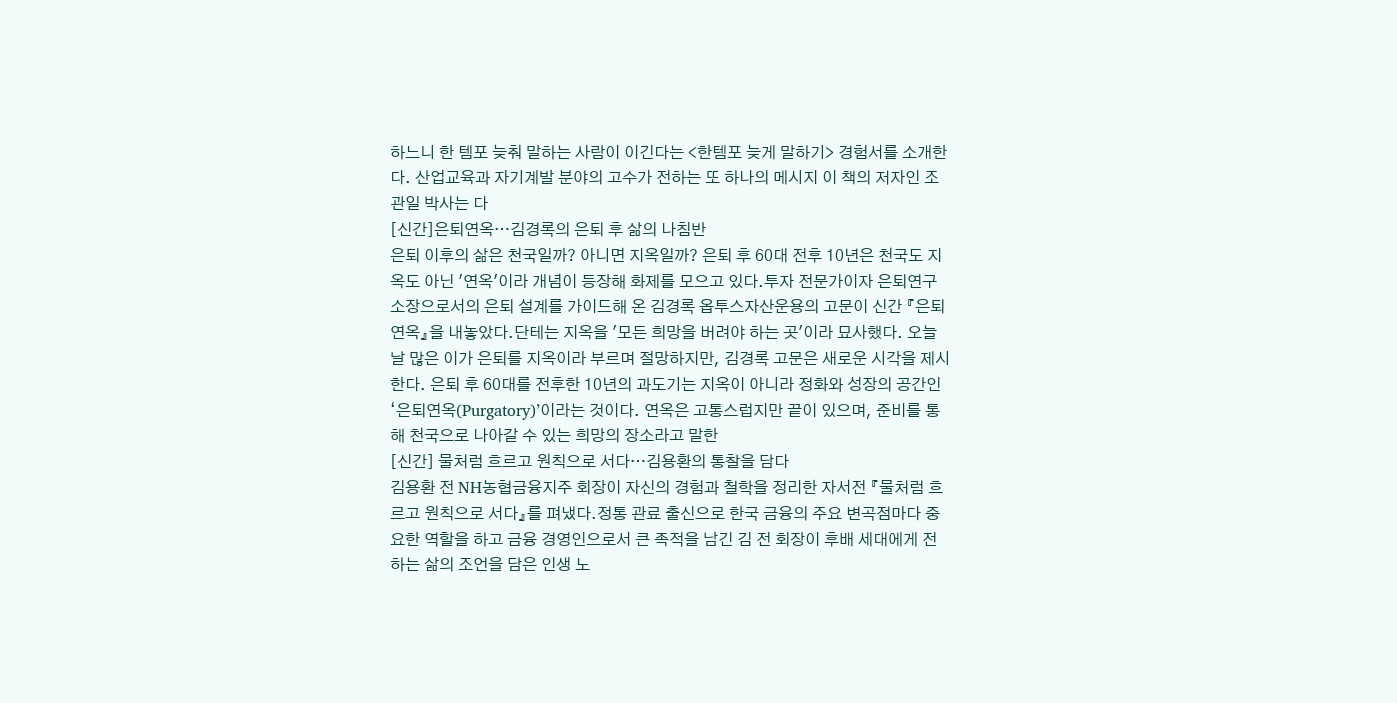하느니 한 템포 늦춰 말하는 사람이 이긴다는 <한템포 늦게 말하기> 경험서를 소개한다. 산업교육과 자기계발 분야의 고수가 전하는 또 하나의 메시지 이 책의 저자인 조관일 박사는 다
[신간]은퇴연옥…김경록의 은퇴 후 삶의 나침반
은퇴 이후의 삶은 천국일까? 아니면 지옥일까? 은퇴 후 60대 전후 10년은 천국도 지옥도 아닌 '연옥'이라 개념이 등장해 화제를 모으고 있다.투자 전문가이자 은퇴연구소장으로서의 은퇴 설계를 가이드해 온 김경록 옵투스자산운용의 고문이 신간 『은퇴연옥』을 내놓았다.단테는 지옥을 '모든 희망을 버려야 하는 곳'이라 묘사했다. 오늘날 많은 이가 은퇴를 지옥이라 부르며 절망하지만, 김경록 고문은 새로운 시각을 제시한다. 은퇴 후 60대를 전후한 10년의 과도기는 지옥이 아니라 정화와 성장의 공간인 ‘은퇴연옥(Purgatory)’이라는 것이다. 연옥은 고통스럽지만 끝이 있으며, 준비를 통해 천국으로 나아갈 수 있는 희망의 장소라고 말한
[신간] 물처럼 흐르고 원칙으로 서다…김용환의 통찰을 담다
김용환 전 NH농협금융지주 회장이 자신의 경험과 철학을 정리한 자서전 『물처럼 흐르고 원칙으로 서다』를 펴냈다.정통 관료 출신으로 한국 금융의 주요 변곡점마다 중요한 역할을 하고 금융 경영인으로서 큰 족적을 남긴 김 전 회장이 후배 세대에게 전하는 삶의 조언을 담은 인생 노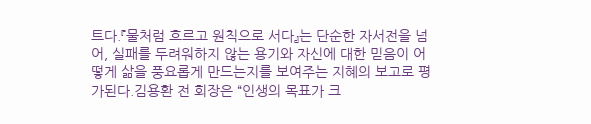트다.『물처럼 흐르고 원칙으로 서다』는 단순한 자서전을 넘어, 실패를 두려워하지 않는 용기와 자신에 대한 믿음이 어떻게 삶을 풍요롭게 만드는지를 보여주는 지혜의 보고로 평가된다.김용환 전 회장은 “인생의 목표가 크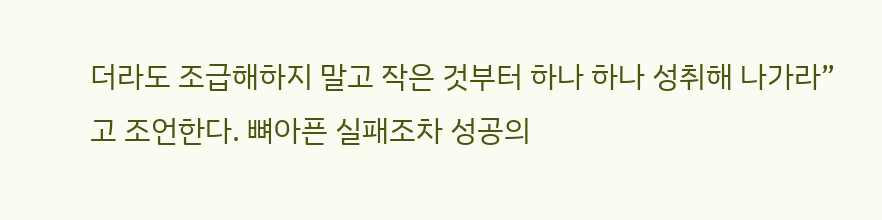더라도 조급해하지 말고 작은 것부터 하나 하나 성취해 나가라”고 조언한다. 뼈아픈 실패조차 성공의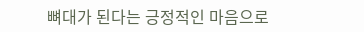뼈대가 된다는 긍정적인 마음으로